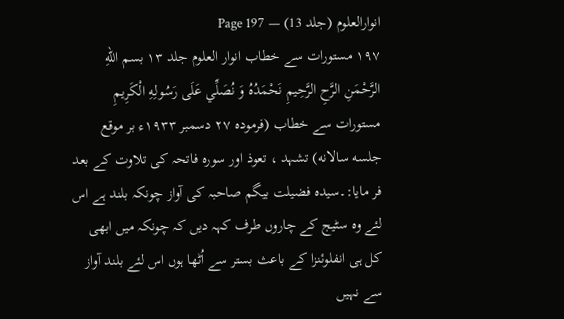انوارالعلوم (جلد 13) — Page 197
۱۹۷ مستورات سے خطاب انوار العلوم جلد ۱۳ بسم اللهِ الرَّحْمَنِ الرَّحِ الرَّحِيمِ نَحْمَدُهُ وَ نُصَلِّي عَلَى رَسُولِهِ الْكَرِيمِ مستورات سے خطاب (فرموده ۲۷ دسمبر ۱۹۳۳ء بر موقع جلسه سالانه) تشہد ، تعوذ اور سورہ فاتحہ کی تلاوت کے بعد فر مایا:۔سیدہ فضیلت بیگم صاحبہ کی آواز چونکہ بلند ہے اس لئے وہ سٹیج کے چاروں طرف کہہ دیں کہ چونکہ میں ابھی کل ہی انفلوئنزا کے باعث بستر سے اُٹھا ہوں اس لئے بلند آواز سے نہیں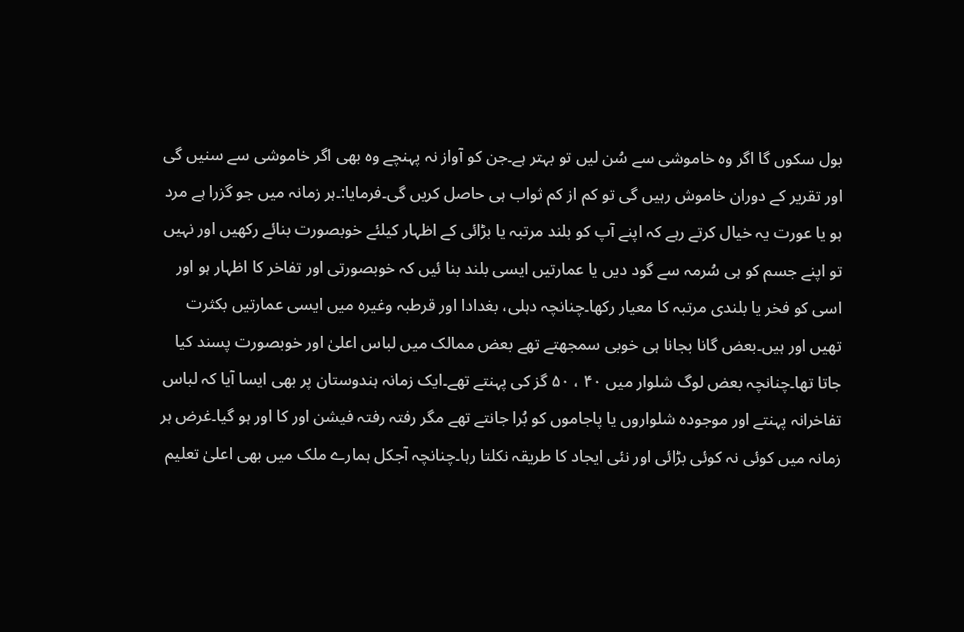بول سکوں گا اگر وہ خاموشی سے سُن لیں تو بہتر ہے۔جن کو آواز نہ پہنچے وہ بھی اگر خاموشی سے سنیں گی اور تقریر کے دوران خاموش رہیں گی تو کم از کم ثواب ہی حاصل کریں گی۔فرمایا:۔ہر زمانہ میں جو گزرا ہے مرد ہو یا عورت یہ خیال کرتے رہے کہ اپنے آپ کو بلند مرتبہ یا بڑائی کے اظہار کیلئے خوبصورت بنائے رکھیں اور نہیں تو اپنے جسم کو ہی سُرمہ سے گود دیں یا عمارتیں ایسی بلند بنا ئیں کہ خوبصورتی اور تفاخر کا اظہار ہو اور اسی کو فخر یا بلندی مرتبہ کا معیار رکھا۔چنانچہ دہلی، بغدادا اور قرطبہ وغیرہ میں ایسی عمارتیں بکثرت تھیں اور ہیں۔بعض گانا بجانا ہی خوبی سمجھتے تھے بعض ممالک میں لباس اعلیٰ اور خوبصورت پسند کیا جاتا تھا۔چنانچہ بعض لوگ شلوار میں ۴۰ ، ۵۰ گز کی پہنتے تھے۔ایک زمانہ ہندوستان پر بھی ایسا آیا کہ لباس تفاخرانہ پہنتے اور موجودہ شلواروں یا پاجاموں کو بُرا جانتے تھے مگر رفتہ رفتہ فیشن اور کا اور ہو گیا۔غرض ہر زمانہ میں کوئی نہ کوئی بڑائی اور نئی ایجاد کا طریقہ نکلتا رہا۔چنانچہ آجکل ہمارے ملک میں بھی اعلیٰ تعلیم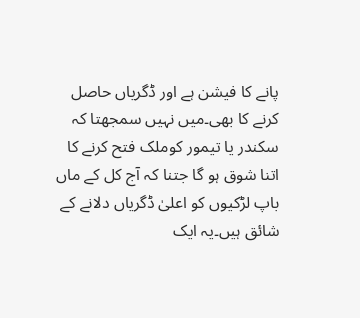پانے کا فیشن ہے اور ڈگریاں حاصل کرنے کا بھی۔میں نہیں سمجھتا کہ سکندر یا تیمور کوملک فتح کرنے کا اتنا شوق ہو گا جتنا کہ آج کل کے ماں باپ لڑکیوں کو اعلیٰ ڈگریاں دلانے کے شائق ہیں۔یہ ایک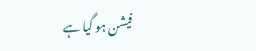فیشن ہو گیا ہے